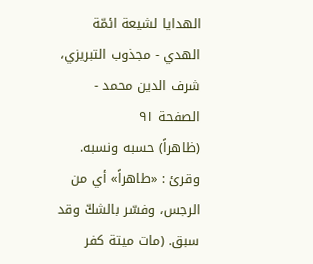الهدايا لشيعة ائمّة الهدي - مجذوب التبریزي، شرف الدین محمد - الصفحة ٩١
(ظاهراً) حسبه ونسبه. وقرئ : «طاهراً» أي من الرجس، وفسّر بالشكّ وقد سبق. (مات ميتة كفر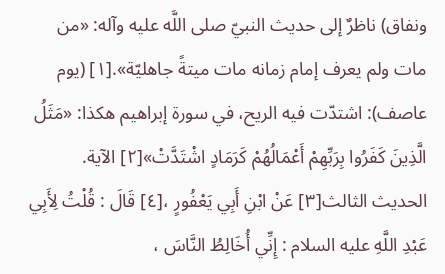ونفاق) ناظرٌ إلى حديث النبيّ صلى اللَّه عليه وآله: «من مات ولم يعرف إمام زمانه مات ميتةً جاهليّة».[١] (يوم عاصف): اشتدّت فيه الريح، في سورة إبراهيم هكذا: «مَثَلُ الَّذِينَ كَفَرُوا بِرَبِّهِمْ أَعْمَالُهُمْ كَرَمَادٍ اشْتَدَّتْ»[٢] الآية.
الحديث الثالث[٣] عَنْ ابْنِ أَبِي يَعْفُورٍ ،[٤] قَالَ : قُلْتُ لِأَبِي عَبْدِ اللَّهِ عليه السلام : إِنِّي أُخَالِطُ النَّاسَ ،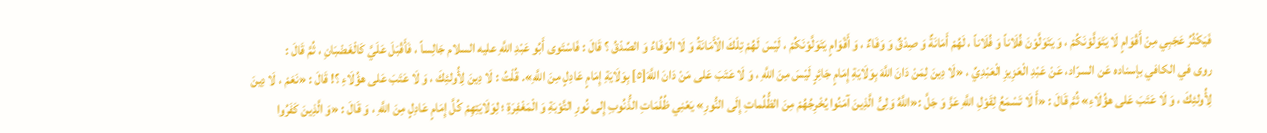فَيَكْثُرُ عَجَبِي مِنْ أَقْوَامٍ لَا يَتَوَلَّوْنَكُمْ ، وَ يَتَوَلَّوْنَ فُلَاناً وَ فُلَاناً ، لَهُمْ أَمَانَةٌ وَ صِدْقٌ وَ وَفَاءٌ ، وَ أَقْوَامٍ يَتَوَلَّوْنَكُمْ ، لَيْسَ لَهُمْ تِلْكَ الْأَمَانَةُ وَ لَا الْوَفَاءُ وَ الصِّدْقُ ؟ قَالَ : فَاسْتَوى أَبُو عَبْدِ اللَّهِ عليه السلام جَالِساً ، فَأَقْبَلَ عَلَيَّ كَالْغَضْبَانِ ، ثُمَّ قَالَ :
روى في الكافي بإسناده عَن السرّاد، عَنْ عَبْدِ الْعَزِيزِ الْعَبْدِيِّ ، «لَا دِينَ لِمَنْ دَانَ اللَّهَ بِوَلَايَةِ إِمَامٍ جَائِرٍ لَيْسَ مِنَ اللَّهِ ، وَ لَا عَتَبَ عَلى مَنْ دَانَ اللَّهَ[٥] بِوَلَايَةِ إِمَامٍ عَادِلٍ مِنَ اللَّهِ». قُلْتُ : لَا دِينَ لِأُولئِكَ ، وَ لَا عَتَبَ عَلى هؤُلَاءِ ؟! قَالَ : «نَعَمْ ، لَا دِينَ لِأُولئِكَ ، وَ لَا عَتَبَ عَلى هؤُلَاءِ» ثُمَّ قَالَ : «أَ لَا تَسْمَعُ لِقَوْلِ اللَّهِ عَزَّ وَ جَلَّ :«اللَّهُ وَلِىُّ الَّذِينَ آمَنُوا يُخْرِجُهُمْ مِنَ الظُّلُماتِ إِلَى النُّورِ» يَعْنِي ظُلُمَاتِ الذُّنُوبِ إِلى نُورِ التَّوْبَةِ وَ الْمَغْفِرَةِ ؛ لِوَلَايَتِهِمْ كُلَّ إِمَامٍ عَادِلٍ مِنَ اللَّهِ ، وَ قَالَ : «وَ الَّذِينَ كَفَرُوا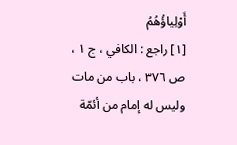أَوْلِياؤُهُمُ
[١] راجع : الكافي ، ج ١ ، ص ٣٧٦ ، باب من مات وليس له إمام من أئمّة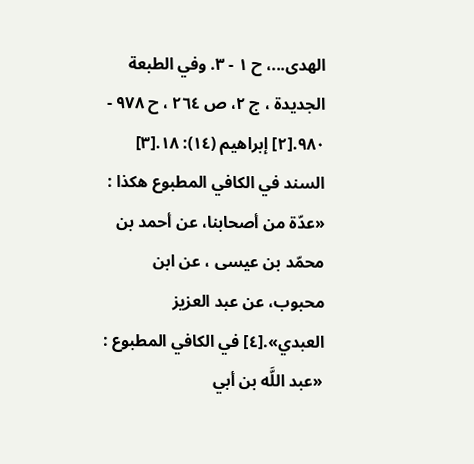الهدى...، ح ١ - ٣. وفي الطبعة الجديدة ، ج ٢، ص ٢٦٤ ، ح ٩٧٨ - ٩٨٠.[٢] إبراهيم (١٤): ١٨.[٣] السند في الكافي المطبوع هكذا : «عدّة من أصحابنا، عن أحمد بن محمّد بن عيسى ، عن ابن محبوب، عن عبد العزيز العبدي».[٤] في الكافي المطبوع : «عبد اللَّه بن أبي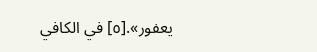يعفور».[٥] في الكافي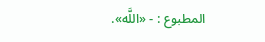المطبوع : - «اللَّه».